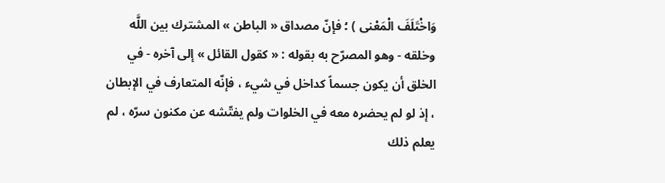وَاخْتَلَفَ الْمَعْنى ) ؛ فإنّ مصداق « الباطن » المشترك بين اللَّه وخلقه - وهو المصرّح به بقوله : « كقول القائل » إلى آخره - في الخلق أن يكون جسماً كداخل في شيء ، فإنّه المتعارف في الإبطان ، إذ لو لم يحضره معه في الخلوات ولم يفتّشه عن مكنون سرّه ، لم يعلم ذلك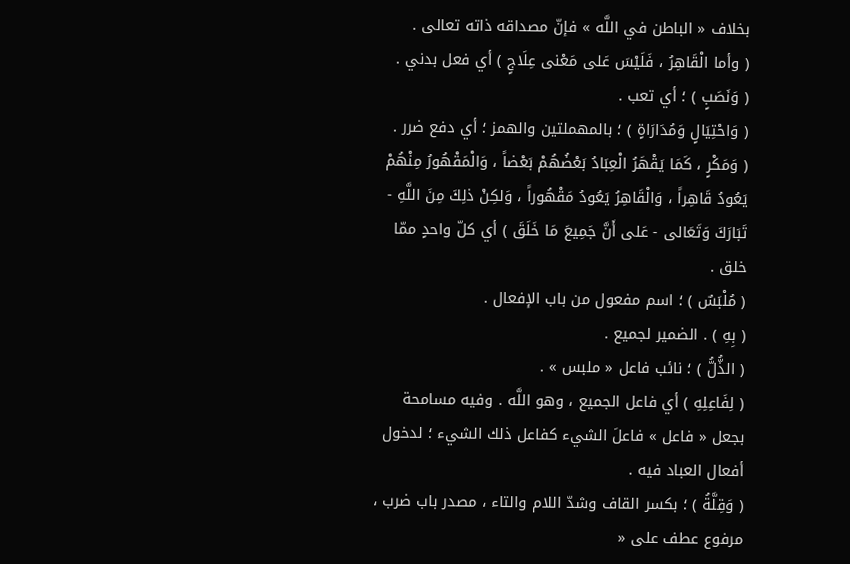بخلاف « الباطن في اللَّه » فإنّ مصداقه ذاته تعالى .
( وأما الْقَاهِرُ ، فَلَيْسَ عَلى مَعْنى عِلَاجٍ ) أي فعل بدني .
( وَنَصَبٍ ) ؛ أي تعب .
( وَاحْتِيَالٍ وَمُدَارَاةٍ ) ؛ بالمهملتين والهمز ؛ أي دفع ضرر .
( وَمَكْرٍ ، كَمَا يَقْهَرُ الْعِبَادُ بَعْضُهُمْ بَعْضاً ، وَالْمَقْهُورُ مِنْهُمْ يَعُودُ قَاهِراً ، وَالْقَاهِرُ يَعُودُ مَقْهُوراً ، وَلكِنْ ذلِكَ مِنَ اللَّهِ - تَبَارَكَ وَتَعَالى - عَلى أَنَّ جَمِيعَ مَا خَلَقَ ) أي كلّ واحدٍ ممّا خلق .
( مُلْبَسٌ ) ؛ اسم مفعول من باب الإفعال .
( بِهِ ) . الضمير لجميع .
( الذُّلُّ ) ؛ نائب فاعل « ملبس » .
( لِفَاعِلِهِ ) أي فاعل الجميع ، وهو اللَّه . وفيه مسامحة بجعل « فاعل » فاعلَ الشيء كفاعل ذلك الشيء ؛ لدخول أفعال العباد فيه .
( وَقِلَّةُ ) ؛ بكسر القاف وشدّ اللام والتاء ، مصدر باب ضرب ، مرفوع عطف على «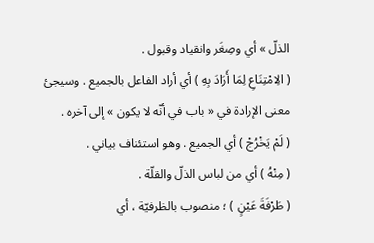الذلّ » أي وصِغَر وانقياد وقبول .
( الِامْتِنَاعِ لِمَا أَرَادَ بِهِ ) أي أراد الفاعل بالجميع . وسيجئ معنى الإرادة في « باب في أنّه لا يكون » إلى آخره .
( لَمْ يَخْرُجْ ) أي الجميع . وهو استئناف بياني .
( مِنْهُ ) أي من لباس الذلّ والقلّة .
( طَرْفَةَ عَيْنٍ ) ؛ منصوب بالظرفيّة ، أي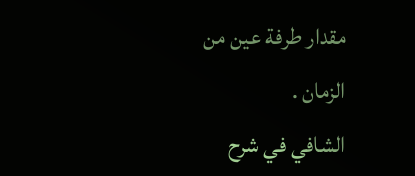مقدار طرفة عين من الزمان .
الشافي في شرح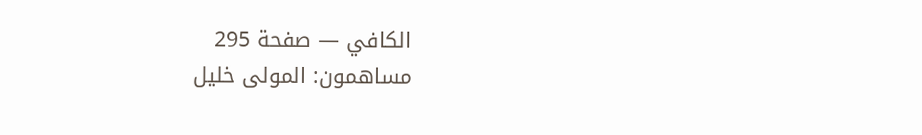الكافي — صفحة 295
مساهمون: المولى خليل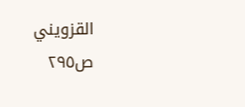القزويني
ص٢٩٥